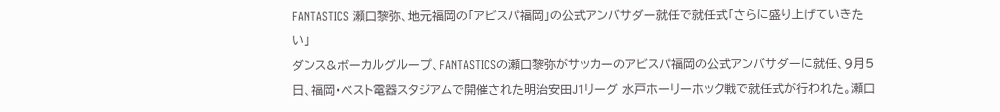FANTASTICS 瀬口黎弥、地元福岡の「アビスパ福岡」の公式アンバサダー就任で就任式「さらに盛り上げていきたい」
ダンス&ボーカルグループ、FANTASTICSの瀬口黎弥がサッカーのアビスパ福岡の公式アンバサダーに就任、9月5日、福岡・ベスト電器スタジアムで開催された明治安田J1リーグ 水戸ホーリーホック戦で就任式が行われた。瀬口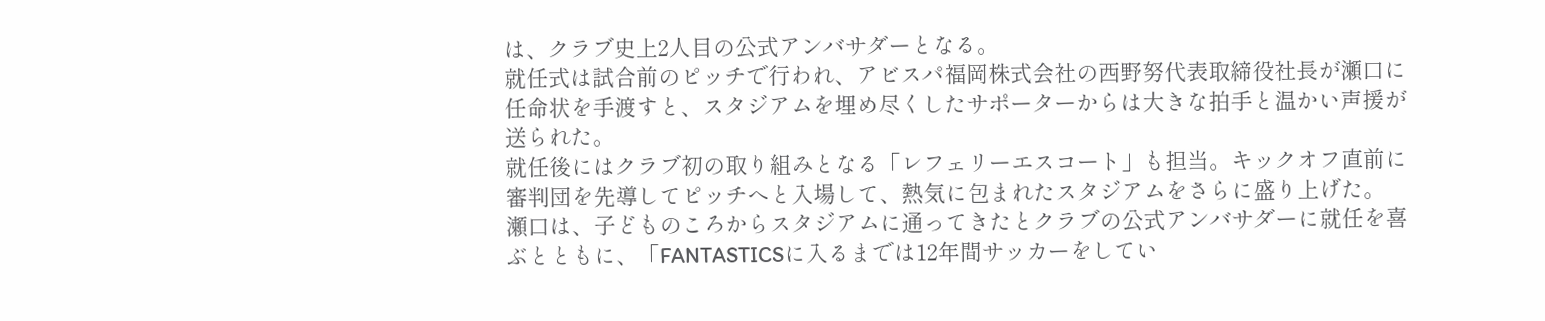は、クラブ史上2人目の公式アンバサダーとなる。
就任式は試合前のピッチで行われ、アビスパ福岡株式会社の西野努代表取締役社長が瀬口に任命状を手渡すと、スタジアムを埋め尽くしたサポーターからは大きな拍手と温かい声援が送られた。
就任後にはクラブ初の取り組みとなる「レフェリーエスコート」も担当。キックオフ直前に審判団を先導してピッチへと入場して、熱気に包まれたスタジアムをさらに盛り上げた。
瀬口は、子どものころからスタジアムに通ってきたとクラブの公式アンバサダーに就任を喜ぶとともに、「FANTASTICSに入るまでは12年間サッカーをしてい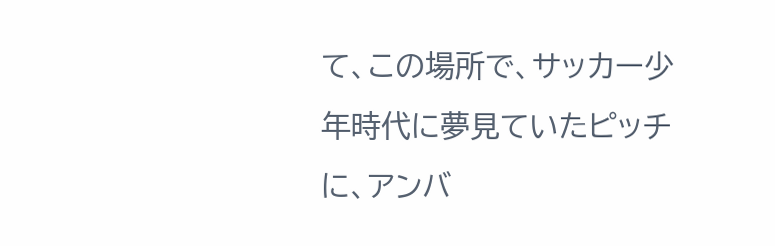て、この場所で、サッカー少年時代に夢見ていたピッチに、アンバ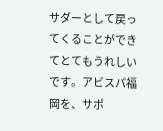サダーとして戻ってくることができてとてもうれしいです。アビスパ福岡を、サポ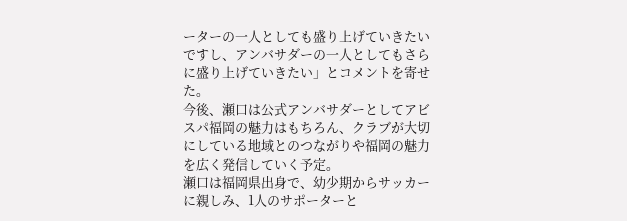ーターの一人としても盛り上げていきたいですし、アンバサダーの一人としてもさらに盛り上げていきたい」とコメントを寄せた。
今後、瀬口は公式アンバサダーとしてアビスパ福岡の魅力はもちろん、クラブが大切にしている地域とのつながりや福岡の魅力を広く発信していく予定。
瀬口は福岡県出身で、幼少期からサッカーに親しみ、1人のサポーターと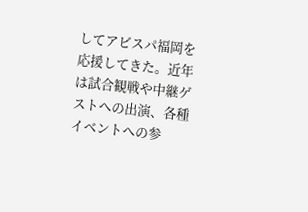してアビスパ福岡を応援してきた。近年は試合観戦や中継ゲストへの出演、各種イベントへの参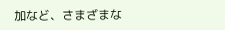加など、さまざまな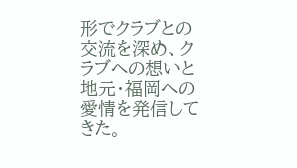形でクラブとの交流を深め、クラブへの想いと地元・福岡への愛情を発信してきた。